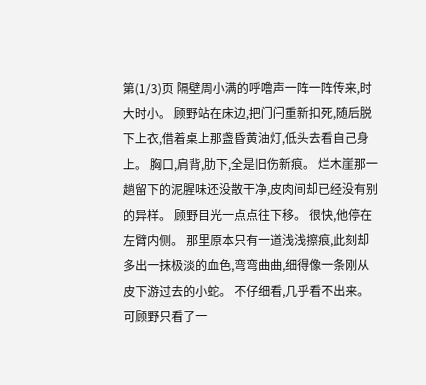第(1/3)页 隔壁周小满的呼噜声一阵一阵传来,时大时小。 顾野站在床边,把门闩重新扣死,随后脱下上衣,借着桌上那盏昏黄油灯,低头去看自己身上。 胸口,肩背,肋下,全是旧伤新痕。 烂木崖那一趟留下的泥腥味还没散干净,皮肉间却已经没有别的异样。 顾野目光一点点往下移。 很快,他停在左臂内侧。 那里原本只有一道浅浅擦痕,此刻却多出一抹极淡的血色,弯弯曲曲,细得像一条刚从皮下游过去的小蛇。 不仔细看,几乎看不出来。 可顾野只看了一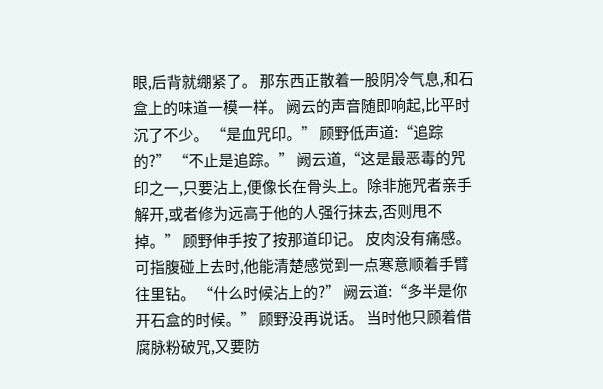眼,后背就绷紧了。 那东西正散着一股阴冷气息,和石盒上的味道一模一样。 阙云的声音随即响起,比平时沉了不少。 “是血咒印。” 顾野低声道:“追踪的?” “不止是追踪。” 阙云道,“这是最恶毒的咒印之一,只要沾上,便像长在骨头上。除非施咒者亲手解开,或者修为远高于他的人强行抹去,否则甩不掉。” 顾野伸手按了按那道印记。 皮肉没有痛感。 可指腹碰上去时,他能清楚感觉到一点寒意顺着手臂往里钻。 “什么时候沾上的?” 阙云道:“多半是你开石盒的时候。” 顾野没再说话。 当时他只顾着借腐脉粉破咒,又要防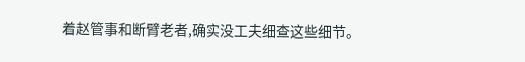着赵管事和断臂老者,确实没工夫细查这些细节。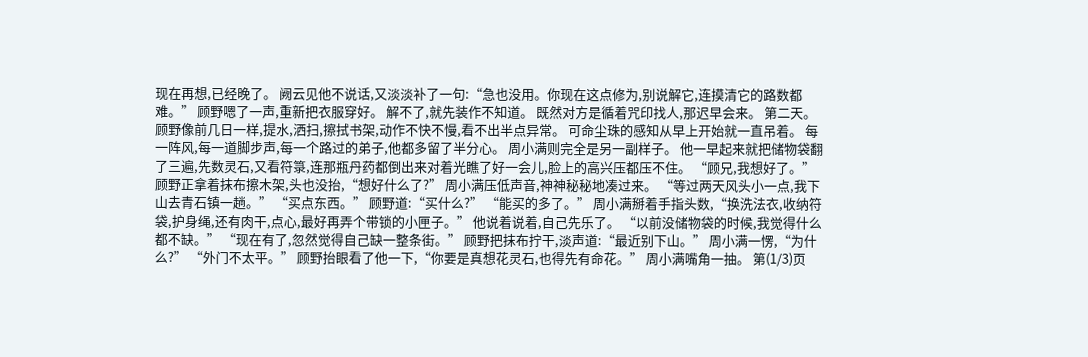现在再想,已经晚了。 阙云见他不说话,又淡淡补了一句:“急也没用。你现在这点修为,别说解它,连摸清它的路数都难。” 顾野嗯了一声,重新把衣服穿好。 解不了,就先装作不知道。 既然对方是循着咒印找人,那迟早会来。 第二天。 顾野像前几日一样,提水,洒扫,擦拭书架,动作不快不慢,看不出半点异常。 可命尘珠的感知从早上开始就一直吊着。 每一阵风,每一道脚步声,每一个路过的弟子,他都多留了半分心。 周小满则完全是另一副样子。 他一早起来就把储物袋翻了三遍,先数灵石,又看符箓,连那瓶丹药都倒出来对着光瞧了好一会儿,脸上的高兴压都压不住。 “顾兄,我想好了。” 顾野正拿着抹布擦木架,头也没抬,“想好什么了?” 周小满压低声音,神神秘秘地凑过来。 “等过两天风头小一点,我下山去青石镇一趟。” “买点东西。” 顾野道:“买什么?” “能买的多了。” 周小满掰着手指头数,“换洗法衣,收纳符袋,护身绳,还有肉干,点心,最好再弄个带锁的小匣子。” 他说着说着,自己先乐了。 “以前没储物袋的时候,我觉得什么都不缺。” “现在有了,忽然觉得自己缺一整条街。” 顾野把抹布拧干,淡声道:“最近别下山。” 周小满一愣,“为什么?” “外门不太平。” 顾野抬眼看了他一下,“你要是真想花灵石,也得先有命花。” 周小满嘴角一抽。 第(1/3)页